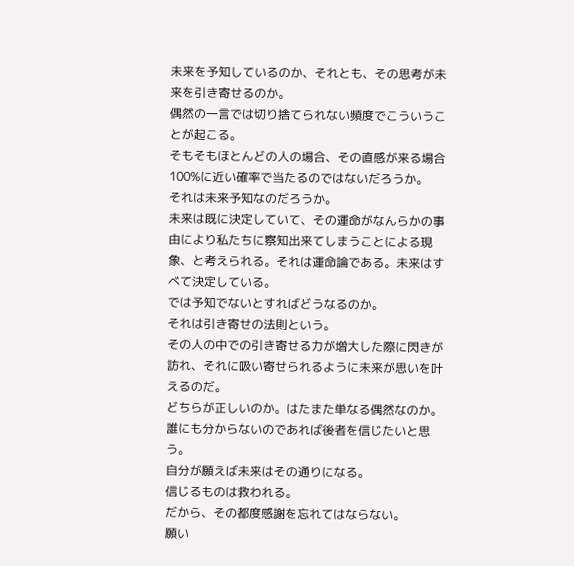未来を予知しているのか、それとも、その思考が未来を引き寄せるのか。
偶然の一言では切り捨てられない頻度でこういうことが起こる。
そもそもほとんどの人の場合、その直感が来る場合100%に近い確率で当たるのではないだろうか。
それは未来予知なのだろうか。
未来は既に決定していて、その運命がなんらかの事由により私たちに察知出来てしまうことによる現象、と考えられる。それは運命論である。未来はすべて決定している。
では予知でないとすればどうなるのか。
それは引き寄せの法則という。
その人の中での引き寄せる力が増大した際に閃きが訪れ、それに吸い寄せられるように未来が思いを叶えるのだ。
どちらが正しいのか。はたまた単なる偶然なのか。
誰にも分からないのであれば後者を信じたいと思う。
自分が願えば未来はその通りになる。
信じるものは救われる。
だから、その都度感謝を忘れてはならない。
願い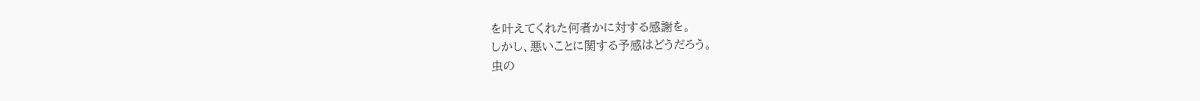を叶えてくれた何者かに対する感謝を。
しかし、悪いことに関する予感はどうだろう。
虫の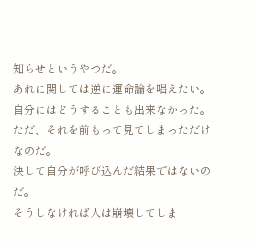知らせというやつだ。
あれに関しては逆に運命論を唱えたい。
自分にはどうすることも出来なかった。
ただ、それを前もって見てしまっただけなのだ。
決して自分が呼び込んだ結果ではないのだ。
そうしなければ人は崩壊してしま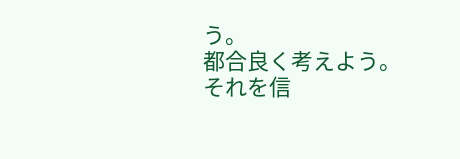う。
都合良く考えよう。
それを信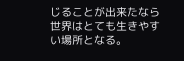じることが出来たなら世界はとても生きやすい場所となる。